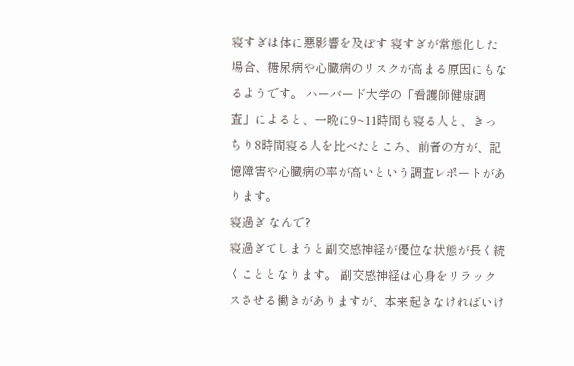寝すぎは体に悪影響を及ぼす 寝すぎが常態化した場合、糖尿病や心臓病のリスクが高まる原因にもなるようです。 ハーバード大学の「看護師健康調査」によると、一晩に9~11時間も寝る人と、きっちり8時間寝る人を比べたところ、前者の方が、記憶障害や心臓病の率が高いという調査レポートがあります。
寝過ぎ なんで?
寝過ぎてしまうと副交感神経が優位な状態が長く続くこととなります。 副交感神経は心身をリラックスさせる働きがありますが、本来起きなければいけ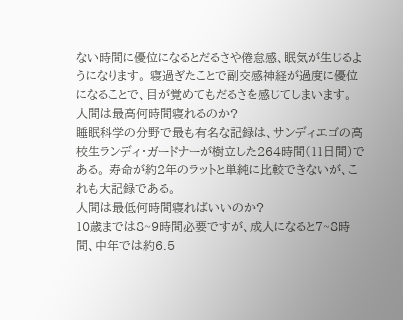ない時間に優位になるとだるさや倦怠感、眠気が生じるようになります。 寝過ぎたことで副交感神経が過度に優位になることで、目が覚めてもだるさを感じてしまいます。
人間は最高何時間寝れるのか?
睡眠科学の分野で最も有名な記録は、サンディエゴの高校生ランディ・ガードナーが樹立した264時間(11日間)である。 寿命が約2年のラットと単純に比較できないが、これも大記録である。
人間は最低何時間寝ればいいのか?
10歳までは8~9時間必要ですが、成人になると7~8時間、中年では約6.5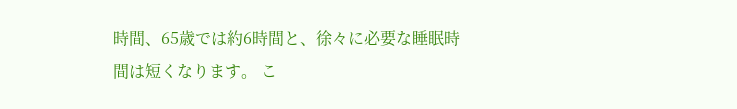時間、65歳では約6時間と、徐々に必要な睡眠時間は短くなります。 こ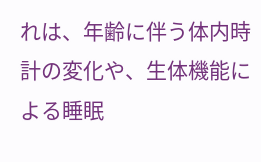れは、年齢に伴う体内時計の変化や、生体機能による睡眠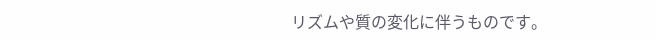リズムや質の変化に伴うものです。